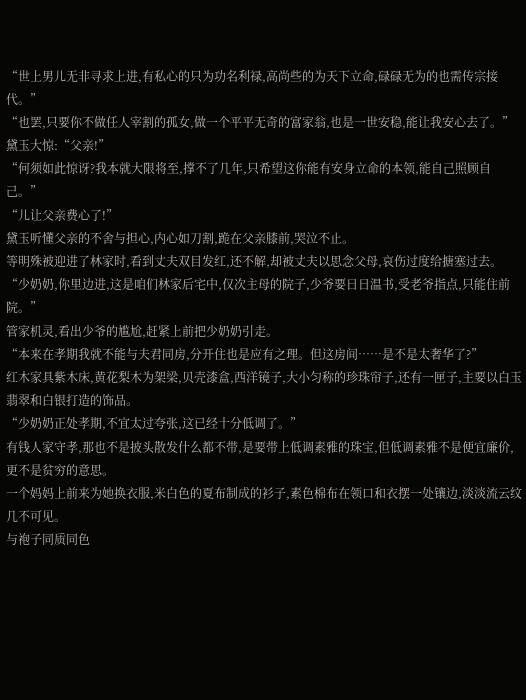“世上男儿无非寻求上进,有私心的只为功名利禄,高尚些的为天下立命,碌碌无为的也需传宗接代。”
“也罢,只要你不做任人宰割的孤女,做一个平平无奇的富家翁,也是一世安稳,能让我安心去了。”
黛玉大惊:“父亲!”
“何须如此惊讶?我本就大限将至,撑不了几年,只希望这你能有安身立命的本领,能自己照顾自己。”
“儿让父亲费心了!”
黛玉听懂父亲的不舍与担心,内心如刀割,跪在父亲膝前,哭泣不止。
等明殊被迎进了林家时,看到丈夫双目发红,还不解,却被丈夫以思念父母,哀伤过度给搪塞过去。
“少奶奶,你里边进,这是咱们林家后宅中,仅次主母的院子,少爷要日日温书,受老爷指点,只能住前院。”
管家机灵,看出少爷的尴尬,赶紧上前把少奶奶引走。
“本来在孝期我就不能与夫君同房,分开住也是应有之理。但这房间……是不是太奢华了?”
红木家具紫木床,黄花梨木为架梁,贝壳漆盒,西洋镜子,大小匀称的珍珠帘子,还有一匣子,主要以白玉翡翠和白银打造的饰品。
“少奶奶正处孝期,不宜太过夸张,这已经十分低调了。”
有钱人家守孝,那也不是披头散发什么都不带,是要带上低调素雅的珠宝,但低调素雅不是便宜廉价,更不是贫穷的意思。
一个妈妈上前来为她换衣服,米白色的夏布制成的衫子,素色棉布在领口和衣摆一处镶边,淡淡流云纹几不可见。
与袍子同质同色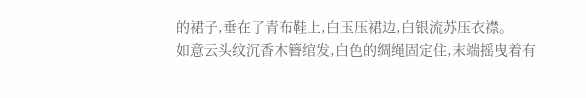的裙子,垂在了青布鞋上,白玉压裙边,白银流苏压衣襟。
如意云头纹沉香木簪绾发,白色的绸绳固定住,末端摇曳着有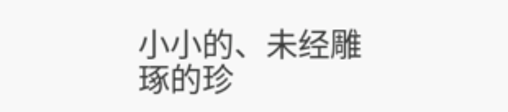小小的、未经雕琢的珍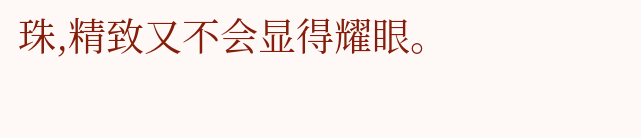珠,精致又不会显得耀眼。